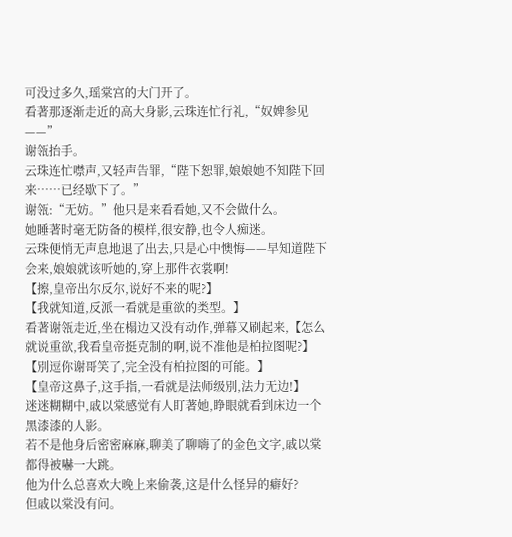可没过多久,瑶棠宫的大门开了。
看著那逐渐走近的高大身影,云珠连忙行礼,“奴婢参见——”
谢瓴抬手。
云珠连忙噤声,又轻声告罪,“陛下恕罪,娘娘她不知陛下回来……已经歇下了。”
谢瓴:“无妨。”他只是来看看她,又不会做什么。
她睡著时毫无防备的模样,很安静,也令人痴迷。
云珠便悄无声息地退了出去,只是心中懊悔——早知道陛下会来,娘娘就该听她的,穿上那件衣裳啊!
【擦,皇帝出尔反尔,说好不来的呢?】
【我就知道,反派一看就是重欲的类型。】
看著谢瓴走近,坐在榻边又没有动作,弹幕又刷起来,【怎么就说重欲,我看皇帝挺克制的啊,说不准他是柏拉图呢?】
【別逗你谢哥笑了,完全没有柏拉图的可能。】
【皇帝这鼻子,这手指,一看就是法师级別,法力无边!】
迷迷糊糊中,戚以棠感觉有人盯著她,睁眼就看到床边一个黑漆漆的人影。
若不是他身后密密麻麻,聊美了聊嗨了的金色文字,戚以棠都得被嚇一大跳。
他为什么总喜欢大晚上来偷袭,这是什么怪异的癖好?
但戚以棠没有问。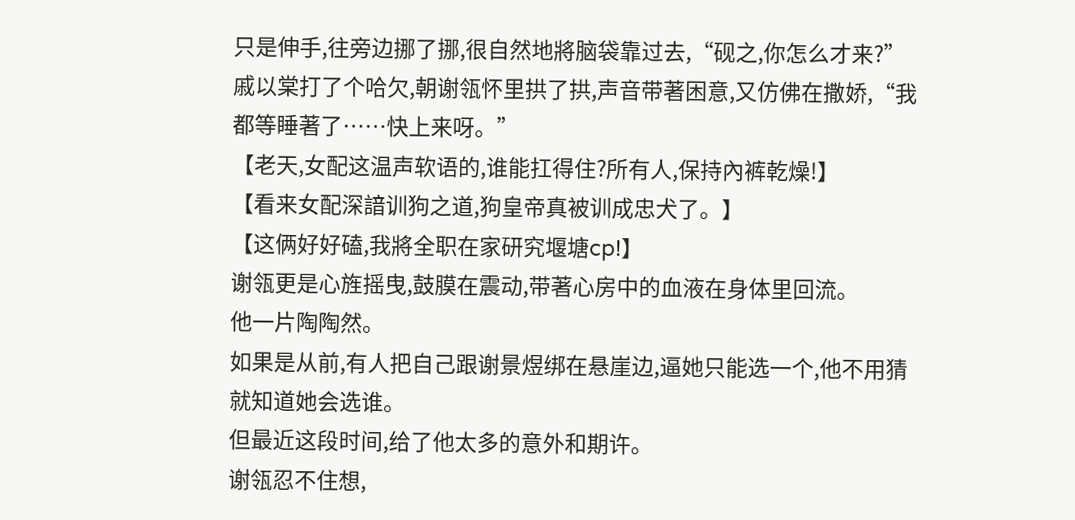只是伸手,往旁边挪了挪,很自然地將脑袋靠过去,“砚之,你怎么才来?”
戚以棠打了个哈欠,朝谢瓴怀里拱了拱,声音带著困意,又仿佛在撒娇,“我都等睡著了……快上来呀。”
【老天,女配这温声软语的,谁能扛得住?所有人,保持內裤乾燥!】
【看来女配深諳训狗之道,狗皇帝真被训成忠犬了。】
【这俩好好磕,我將全职在家研究堰塘cp!】
谢瓴更是心旌摇曳,鼓膜在震动,带著心房中的血液在身体里回流。
他一片陶陶然。
如果是从前,有人把自己跟谢景煜绑在悬崖边,逼她只能选一个,他不用猜就知道她会选谁。
但最近这段时间,给了他太多的意外和期许。
谢瓴忍不住想,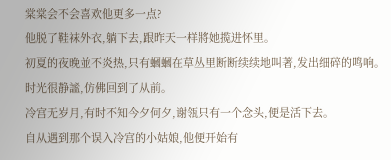棠棠会不会喜欢他更多一点?
他脱了鞋袜外衣,躺下去,跟昨天一样將她揽进怀里。
初夏的夜晚並不炎热,只有蟈蟈在草丛里断断续续地叫著,发出细碎的鸣响。
时光很静謐,仿佛回到了从前。
冷宫无岁月,有时不知今夕何夕,谢瓴只有一个念头,便是活下去。
自从遇到那个误入冷宫的小姑娘,他便开始有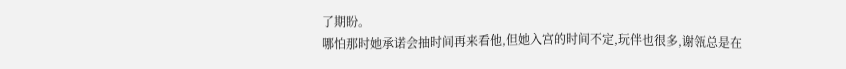了期盼。
哪怕那时她承诺会抽时间再来看他,但她入宫的时间不定,玩伴也很多,谢瓴总是在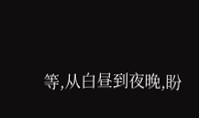等,从白昼到夜晚,盼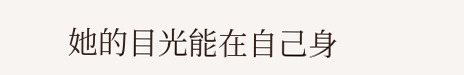她的目光能在自己身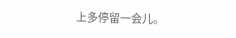上多停留一会儿。